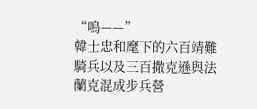“嗚——”
韓士忠和麾下的六百靖難騎兵以及三百撒克遜與法蘭克混成步兵營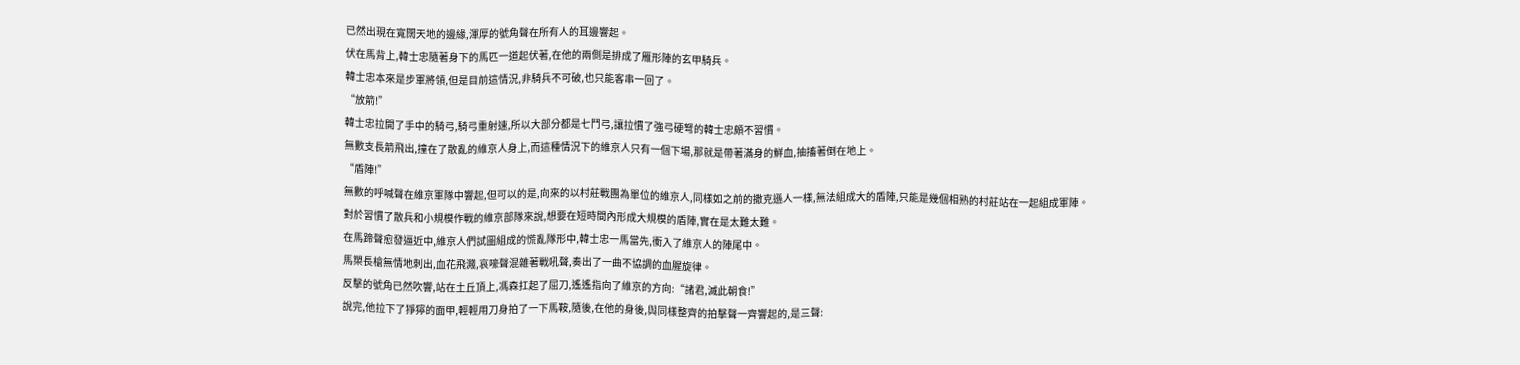已然出現在寬闊天地的邊緣,渾厚的號角聲在所有人的耳邊響起。
伏在馬背上,韓士忠隨著身下的馬匹一道起伏著,在他的兩側是排成了雁形陣的玄甲騎兵。
韓士忠本來是步軍將領,但是目前這情況,非騎兵不可破,也只能客串一回了。
“放箭!”
韓士忠拉開了手中的騎弓,騎弓重射速,所以大部分都是七鬥弓,讓拉慣了強弓硬弩的韓士忠頗不習慣。
無數支長箭飛出,撞在了散亂的維京人身上,而這種情況下的維京人只有一個下場,那就是帶著滿身的鮮血,抽搐著倒在地上。
“盾陣!”
無數的呼喊聲在維京軍隊中響起,但可以的是,向來的以村莊戰團為單位的維京人,同樣如之前的撒克遜人一樣,無法組成大的盾陣,只能是幾個相熟的村莊站在一起組成軍陣。
對於習慣了散兵和小規模作戰的維京部隊來說,想要在短時間內形成大規模的盾陣,實在是太難太難。
在馬蹄聲愈發逼近中,維京人們試圖組成的慌亂隊形中,韓士忠一馬當先,衝入了維京人的陣尾中。
馬槊長槍無情地刺出,血花飛濺,哀嚎聲混雜著戰吼聲,奏出了一曲不協調的血腥旋律。
反擊的號角已然吹響,站在土丘頂上,馮森扛起了屈刀,遙遙指向了維京的方向:“諸君,滅此朝食!”
說完,他拉下了猙獰的面甲,輕輕用刀身拍了一下馬鞍,隨後,在他的身後,與同樣整齊的拍擊聲一齊響起的,是三聲: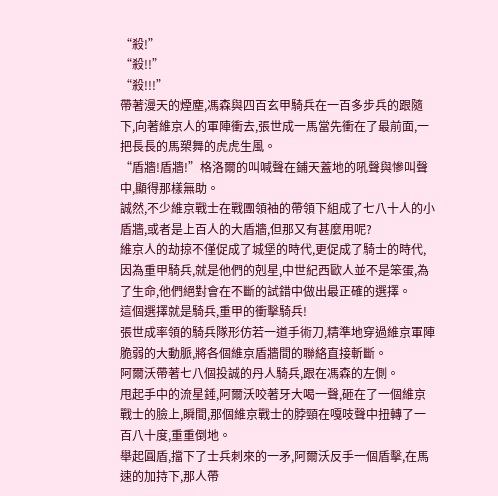“殺!”
“殺!!”
“殺!!!”
帶著漫天的煙塵,馮森與四百玄甲騎兵在一百多步兵的跟隨下,向著維京人的軍陣衝去,張世成一馬當先衝在了最前面,一把長長的馬槊舞的虎虎生風。
“盾牆!盾牆!”格洛爾的叫喊聲在鋪天蓋地的吼聲與慘叫聲中,顯得那樣無助。
誠然,不少維京戰士在戰團領袖的帶領下組成了七八十人的小盾牆,或者是上百人的大盾牆,但那又有甚麼用呢?
維京人的劫掠不僅促成了城堡的時代,更促成了騎士的時代,因為重甲騎兵,就是他們的剋星,中世紀西歐人並不是笨蛋,為了生命,他們絕對會在不斷的試錯中做出最正確的選擇。
這個選擇就是騎兵,重甲的衝擊騎兵!
張世成率領的騎兵隊形仿若一道手術刀,精準地穿過維京軍陣脆弱的大動脈,將各個維京盾牆間的聯絡直接斬斷。
阿爾沃帶著七八個投誠的丹人騎兵,跟在馮森的左側。
甩起手中的流星錘,阿爾沃咬著牙大喝一聲,砸在了一個維京戰士的臉上,瞬間,那個維京戰士的脖頸在嘎吱聲中扭轉了一百八十度,重重倒地。
舉起圓盾,擋下了士兵刺來的一矛,阿爾沃反手一個盾擊,在馬速的加持下,那人帶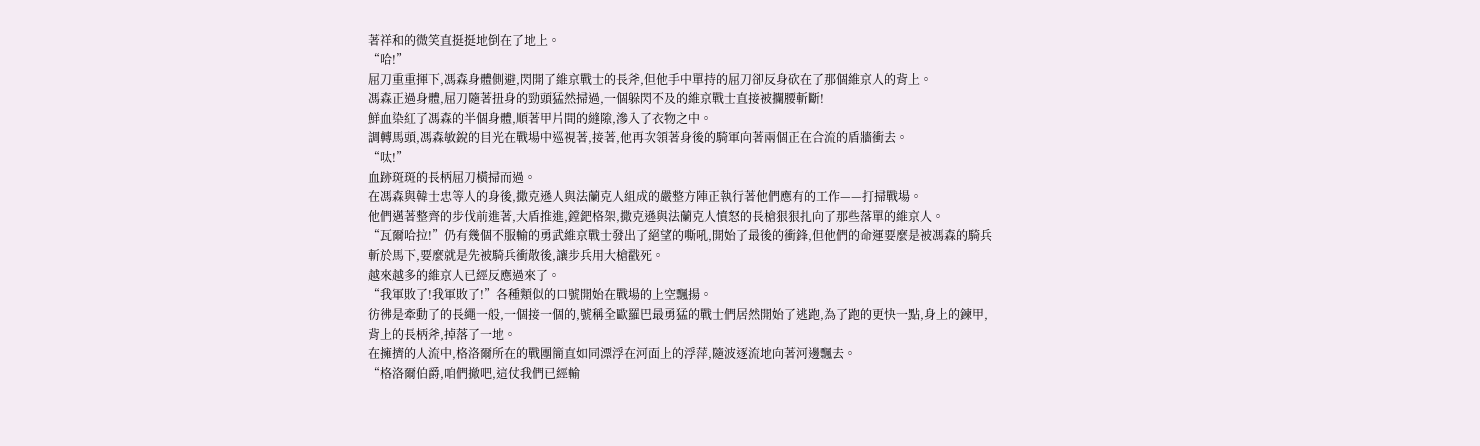著祥和的微笑直挺挺地倒在了地上。
“哈!”
屈刀重重揮下,馮森身體側避,閃開了維京戰士的長斧,但他手中單持的屈刀卻反身砍在了那個維京人的背上。
馮森正過身體,屈刀隨著扭身的勁頭猛然掃過,一個躲閃不及的維京戰士直接被攔腰斬斷!
鮮血染紅了馮森的半個身體,順著甲片間的縫隙,滲入了衣物之中。
調轉馬頭,馮森敏銳的目光在戰場中巡視著,接著,他再次領著身後的騎軍向著兩個正在合流的盾牆衝去。
“呔!”
血跡斑斑的長柄屈刀橫掃而過。
在馮森與韓士忠等人的身後,撒克遜人與法蘭克人組成的嚴整方陣正執行著他們應有的工作——打掃戰場。
他們邁著整齊的步伐前進著,大盾推進,鏜鈀格架,撒克遜與法蘭克人憤怒的長槍狠狠扎向了那些落單的維京人。
“瓦爾哈拉!”仍有幾個不服輸的勇武維京戰士發出了絕望的嘶吼,開始了最後的衝鋒,但他們的命運要麼是被馮森的騎兵斬於馬下,要麼就是先被騎兵衝散後,讓步兵用大槍戳死。
越來越多的維京人已經反應過來了。
“我軍敗了!我軍敗了!”各種類似的口號開始在戰場的上空飄揚。
彷彿是牽動了的長繩一般,一個接一個的,號稱全歐羅巴最勇猛的戰士們居然開始了逃跑,為了跑的更快一點,身上的鍊甲,背上的長柄斧,掉落了一地。
在擁擠的人流中,格洛爾所在的戰團簡直如同漂浮在河面上的浮萍,隨波逐流地向著河邊飄去。
“格洛爾伯爵,咱們撤吧,這仗我們已經輸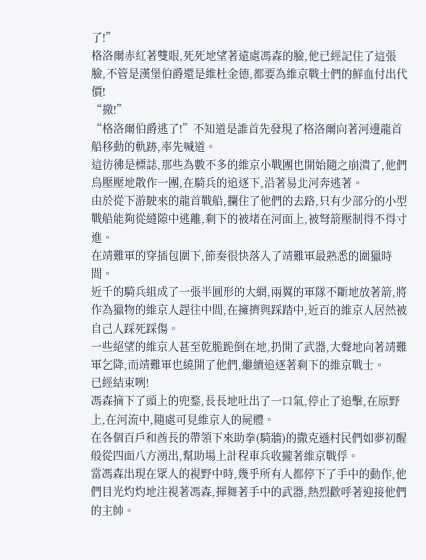了!”
格洛爾赤紅著雙眼,死死地望著遠處馮森的臉,他已經記住了這張臉,不管是漢堡伯爵還是維杜金德,都要為維京戰士們的鮮血付出代價!
“撤!”
“格洛爾伯爵逃了!”不知道是誰首先發現了格洛爾向著河邊龍首船移動的軌跡,率先喊道。
這彷彿是標誌,那些為數不多的維京小戰團也開始隨之崩潰了,他們烏壓壓地散作一團,在騎兵的追逐下,沿著易北河奔逃著。
由於從下游駛來的龍首戰船,攔住了他們的去路,只有少部分的小型戰船能夠從縫隙中逃離,剩下的被堵在河面上,被弩箭壓制得不得寸進。
在靖難軍的穿插包圍下,節奏很快落入了靖難軍最熟悉的圍獵時間。
近千的騎兵組成了一張半圓形的大網,兩翼的軍隊不斷地放著箭,將作為獵物的維京人趕往中間,在擁擠與踩踏中,近百的維京人居然被自己人踩死踩傷。
一些絕望的維京人甚至乾脆跪倒在地,扔開了武器,大聲地向著靖難軍乞降,而靖難軍也繞開了他們,繼續追逐著剩下的維京戰士。
已經結束咧!
馮森摘下了頭上的兜鍪,長長地吐出了一口氣,停止了追擊,在原野上,在河流中,隨處可見維京人的屍體。
在各個百戶和酋長的帶領下來助拳(騎牆)的撒克遜村民們如夢初醒般從四面八方湧出,幫助場上計程車兵收攏著維京戰俘。
當馮森出現在眾人的視野中時,幾乎所有人都停下了手中的動作,他們目光灼灼地注視著馮森,揮舞著手中的武器,熱烈歡呼著迎接他們的主帥。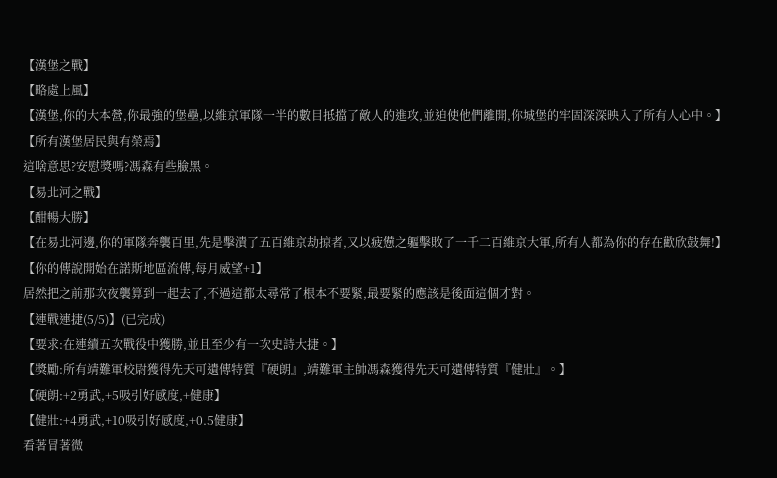【漢堡之戰】
【略處上風】
【漢堡,你的大本營,你最強的堡壘,以維京軍隊一半的數目抵擋了敵人的進攻,並迫使他們離開,你城堡的牢固深深映入了所有人心中。】
【所有漢堡居民與有榮焉】
這啥意思?安慰獎嗎?馮森有些臉黑。
【易北河之戰】
【酣暢大勝】
【在易北河邊,你的軍隊奔襲百里,先是擊潰了五百維京劫掠者,又以疲憊之軀擊敗了一千二百維京大軍,所有人都為你的存在歡欣鼓舞!】
【你的傳說開始在諾斯地區流傳,每月威望+1】
居然把之前那次夜襲算到一起去了,不過這都太尋常了根本不要緊,最要緊的應該是後面這個才對。
【連戰連捷(5/5)】(已完成)
【要求:在連續五次戰役中獲勝,並且至少有一次史詩大捷。】
【獎勵:所有靖難軍校尉獲得先天可遺傳特質『硬朗』,靖難軍主帥馮森獲得先天可遺傳特質『健壯』。】
【硬朗:+2勇武,+5吸引好感度,+健康】
【健壯:+4勇武,+10吸引好感度,+0.5健康】
看著冒著微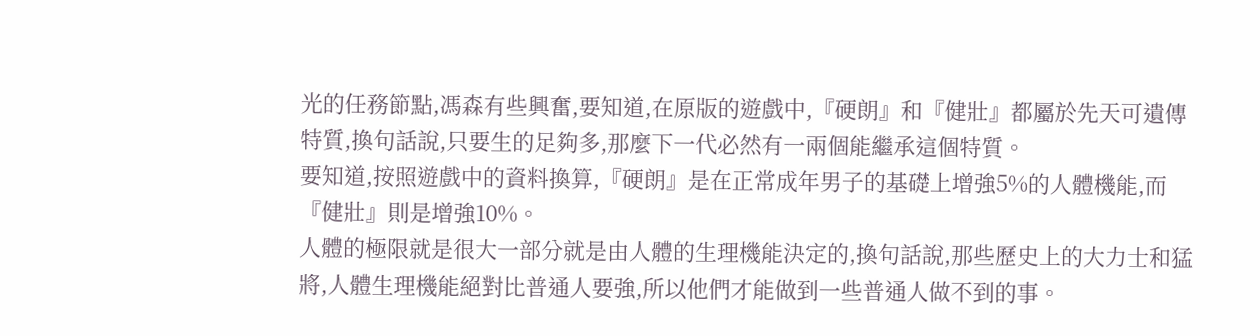光的任務節點,馮森有些興奮,要知道,在原版的遊戲中,『硬朗』和『健壯』都屬於先天可遺傳特質,換句話說,只要生的足夠多,那麼下一代必然有一兩個能繼承這個特質。
要知道,按照遊戲中的資料換算,『硬朗』是在正常成年男子的基礎上增強5%的人體機能,而『健壯』則是增強10%。
人體的極限就是很大一部分就是由人體的生理機能決定的,換句話說,那些歷史上的大力士和猛將,人體生理機能絕對比普通人要強,所以他們才能做到一些普通人做不到的事。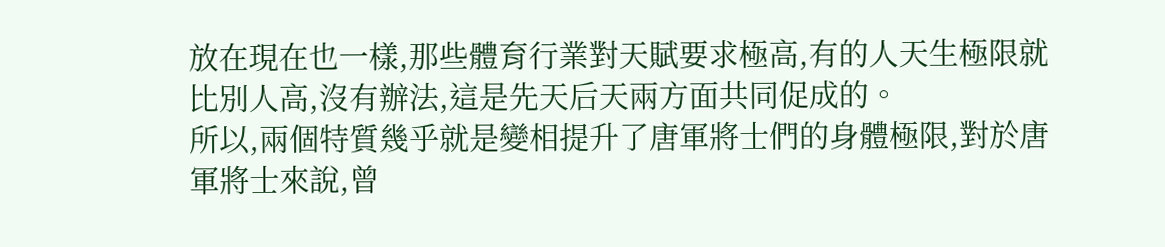放在現在也一樣,那些體育行業對天賦要求極高,有的人天生極限就比別人高,沒有辦法,這是先天后天兩方面共同促成的。
所以,兩個特質幾乎就是變相提升了唐軍將士們的身體極限,對於唐軍將士來說,曾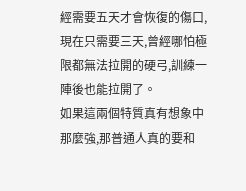經需要五天才會恢復的傷口,現在只需要三天,曾經哪怕極限都無法拉開的硬弓,訓練一陣後也能拉開了。
如果這兩個特質真有想象中那麼強,那普通人真的要和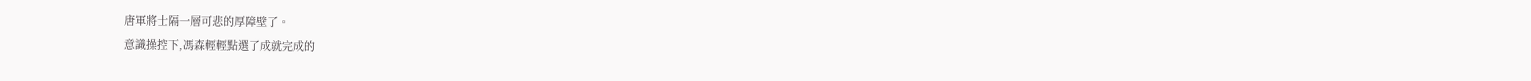唐軍將士隔一層可悲的厚障壁了。
意識操控下,馮森輕輕點選了成就完成的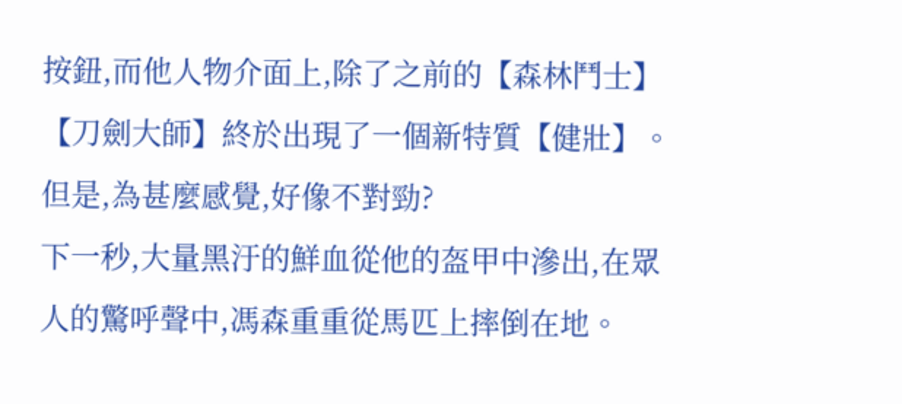按鈕,而他人物介面上,除了之前的【森林鬥士】【刀劍大師】終於出現了一個新特質【健壯】。
但是,為甚麼感覺,好像不對勁?
下一秒,大量黑汙的鮮血從他的盔甲中滲出,在眾人的驚呼聲中,馮森重重從馬匹上摔倒在地。